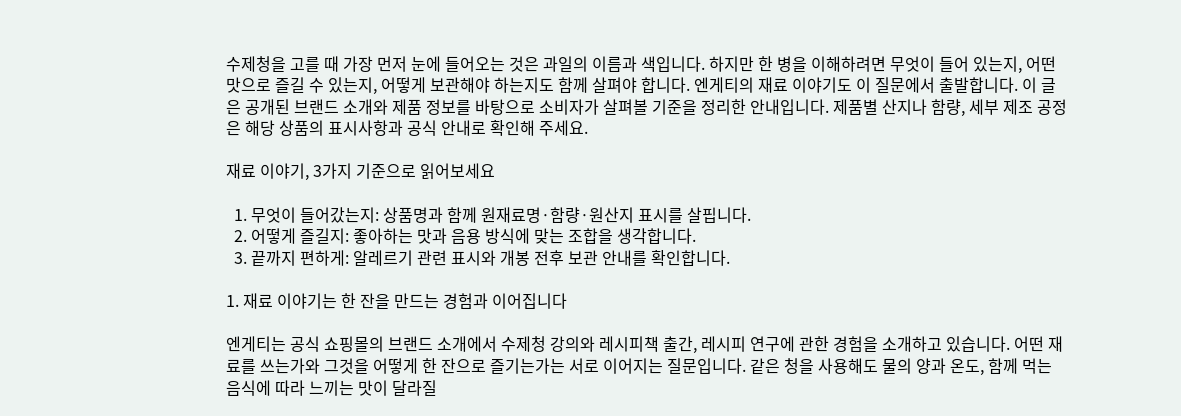수제청을 고를 때 가장 먼저 눈에 들어오는 것은 과일의 이름과 색입니다. 하지만 한 병을 이해하려면 무엇이 들어 있는지, 어떤 맛으로 즐길 수 있는지, 어떻게 보관해야 하는지도 함께 살펴야 합니다. 엔게티의 재료 이야기도 이 질문에서 출발합니다. 이 글은 공개된 브랜드 소개와 제품 정보를 바탕으로 소비자가 살펴볼 기준을 정리한 안내입니다. 제품별 산지나 함량, 세부 제조 공정은 해당 상품의 표시사항과 공식 안내로 확인해 주세요.

재료 이야기, 3가지 기준으로 읽어보세요

  1. 무엇이 들어갔는지: 상품명과 함께 원재료명·함량·원산지 표시를 살핍니다.
  2. 어떻게 즐길지: 좋아하는 맛과 음용 방식에 맞는 조합을 생각합니다.
  3. 끝까지 편하게: 알레르기 관련 표시와 개봉 전후 보관 안내를 확인합니다.

1. 재료 이야기는 한 잔을 만드는 경험과 이어집니다

엔게티는 공식 쇼핑몰의 브랜드 소개에서 수제청 강의와 레시피책 출간, 레시피 연구에 관한 경험을 소개하고 있습니다. 어떤 재료를 쓰는가와 그것을 어떻게 한 잔으로 즐기는가는 서로 이어지는 질문입니다. 같은 청을 사용해도 물의 양과 온도, 함께 먹는 음식에 따라 느끼는 맛이 달라질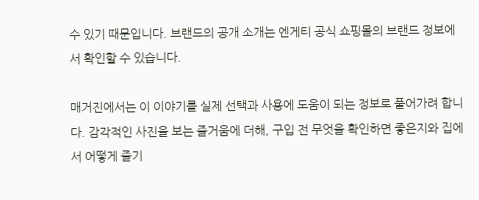수 있기 때문입니다. 브랜드의 공개 소개는 엔게티 공식 쇼핑몰의 브랜드 정보에서 확인할 수 있습니다.

매거진에서는 이 이야기를 실제 선택과 사용에 도움이 되는 정보로 풀어가려 합니다. 감각적인 사진을 보는 즐거움에 더해, 구입 전 무엇을 확인하면 좋은지와 집에서 어떻게 즐기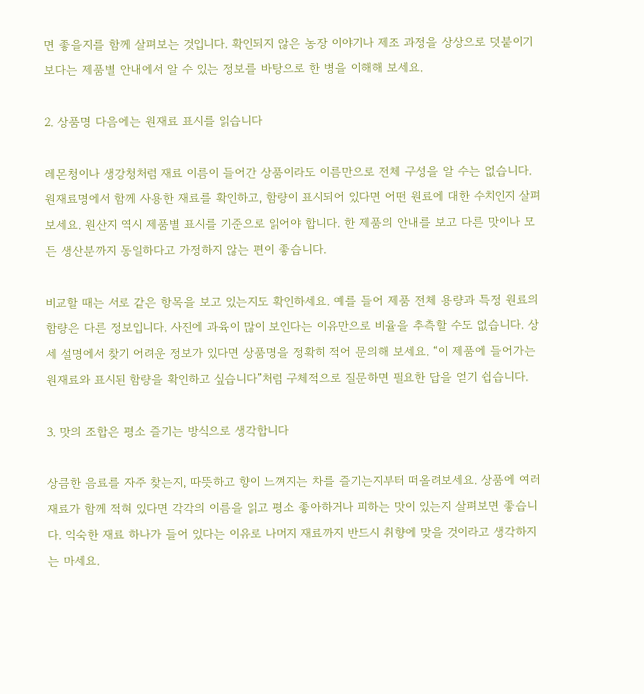면 좋을지를 함께 살펴보는 것입니다. 확인되지 않은 농장 이야기나 제조 과정을 상상으로 덧붙이기보다는 제품별 안내에서 알 수 있는 정보를 바탕으로 한 병을 이해해 보세요.

2. 상품명 다음에는 원재료 표시를 읽습니다

레몬청이나 생강청처럼 재료 이름이 들어간 상품이라도 이름만으로 전체 구성을 알 수는 없습니다. 원재료명에서 함께 사용한 재료를 확인하고, 함량이 표시되어 있다면 어떤 원료에 대한 수치인지 살펴보세요. 원산지 역시 제품별 표시를 기준으로 읽어야 합니다. 한 제품의 안내를 보고 다른 맛이나 모든 생산분까지 동일하다고 가정하지 않는 편이 좋습니다.

비교할 때는 서로 같은 항목을 보고 있는지도 확인하세요. 예를 들어 제품 전체 용량과 특정 원료의 함량은 다른 정보입니다. 사진에 과육이 많이 보인다는 이유만으로 비율을 추측할 수도 없습니다. 상세 설명에서 찾기 어려운 정보가 있다면 상품명을 정확히 적어 문의해 보세요. “이 제품에 들어가는 원재료와 표시된 함량을 확인하고 싶습니다”처럼 구체적으로 질문하면 필요한 답을 얻기 쉽습니다.

3. 맛의 조합은 평소 즐기는 방식으로 생각합니다

상큼한 음료를 자주 찾는지, 따뜻하고 향이 느껴지는 차를 즐기는지부터 떠올려보세요. 상품에 여러 재료가 함께 적혀 있다면 각각의 이름을 읽고 평소 좋아하거나 피하는 맛이 있는지 살펴보면 좋습니다. 익숙한 재료 하나가 들어 있다는 이유로 나머지 재료까지 반드시 취향에 맞을 것이라고 생각하지는 마세요.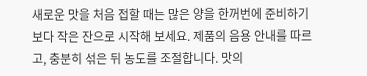새로운 맛을 처음 접할 때는 많은 양을 한꺼번에 준비하기보다 작은 잔으로 시작해 보세요. 제품의 음용 안내를 따르고, 충분히 섞은 뒤 농도를 조절합니다. 맛의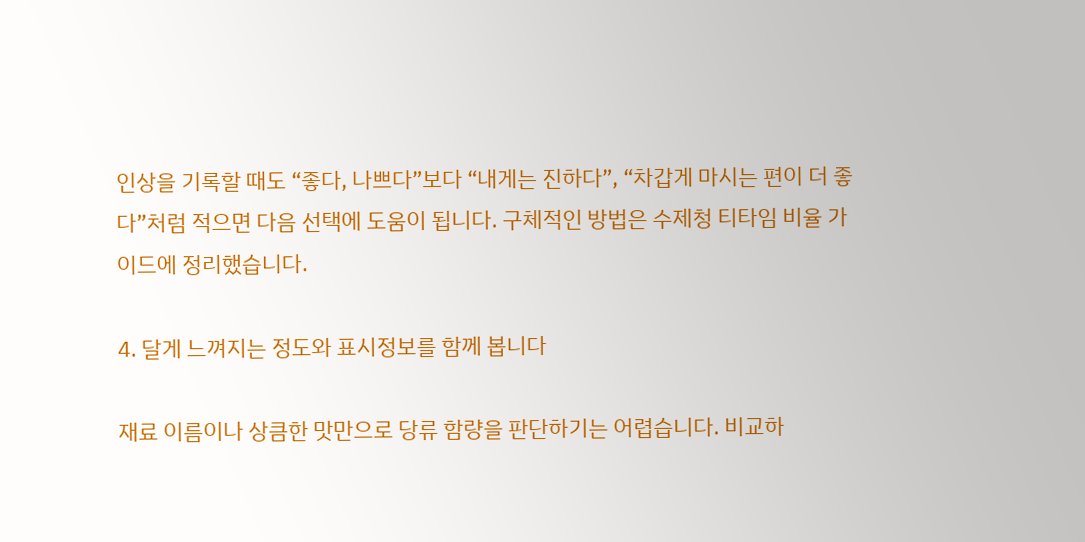인상을 기록할 때도 “좋다, 나쁘다”보다 “내게는 진하다”, “차갑게 마시는 편이 더 좋다”처럼 적으면 다음 선택에 도움이 됩니다. 구체적인 방법은 수제청 티타임 비율 가이드에 정리했습니다.

4. 달게 느껴지는 정도와 표시정보를 함께 봅니다

재료 이름이나 상큼한 맛만으로 당류 함량을 판단하기는 어렵습니다. 비교하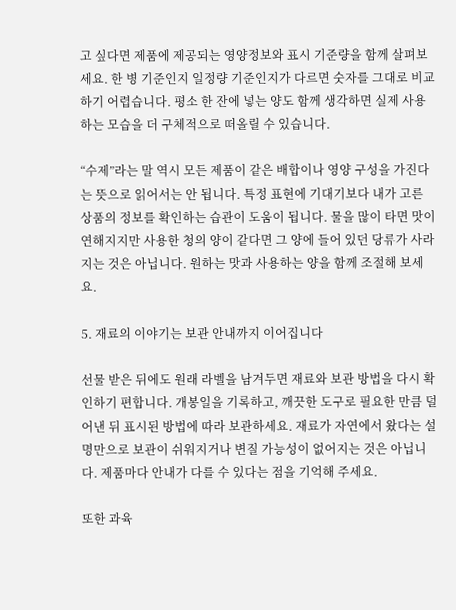고 싶다면 제품에 제공되는 영양정보와 표시 기준량을 함께 살펴보세요. 한 병 기준인지 일정량 기준인지가 다르면 숫자를 그대로 비교하기 어렵습니다. 평소 한 잔에 넣는 양도 함께 생각하면 실제 사용하는 모습을 더 구체적으로 떠올릴 수 있습니다.

“수제”라는 말 역시 모든 제품이 같은 배합이나 영양 구성을 가진다는 뜻으로 읽어서는 안 됩니다. 특정 표현에 기대기보다 내가 고른 상품의 정보를 확인하는 습관이 도움이 됩니다. 물을 많이 타면 맛이 연해지지만 사용한 청의 양이 같다면 그 양에 들어 있던 당류가 사라지는 것은 아닙니다. 원하는 맛과 사용하는 양을 함께 조절해 보세요.

5. 재료의 이야기는 보관 안내까지 이어집니다

선물 받은 뒤에도 원래 라벨을 남겨두면 재료와 보관 방법을 다시 확인하기 편합니다. 개봉일을 기록하고, 깨끗한 도구로 필요한 만큼 덜어낸 뒤 표시된 방법에 따라 보관하세요. 재료가 자연에서 왔다는 설명만으로 보관이 쉬워지거나 변질 가능성이 없어지는 것은 아닙니다. 제품마다 안내가 다를 수 있다는 점을 기억해 주세요.

또한 과육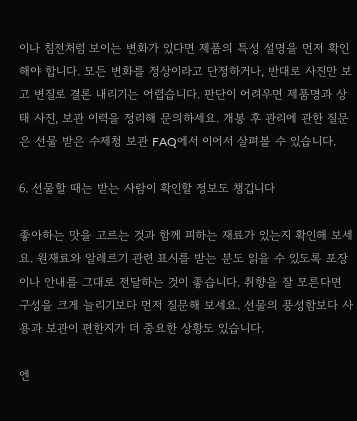이나 침전처럼 보이는 변화가 있다면 제품의 특성 설명을 먼저 확인해야 합니다. 모든 변화를 정상이라고 단정하거나, 반대로 사진만 보고 변질로 결론 내리기는 어렵습니다. 판단이 어려우면 제품명과 상태 사진, 보관 이력을 정리해 문의하세요. 개봉 후 관리에 관한 질문은 선물 받은 수제청 보관 FAQ에서 이어서 살펴볼 수 있습니다.

6. 선물할 때는 받는 사람이 확인할 정보도 챙깁니다

좋아하는 맛을 고르는 것과 함께 피하는 재료가 있는지 확인해 보세요. 원재료와 알레르기 관련 표시를 받는 분도 읽을 수 있도록 포장이나 안내를 그대로 전달하는 것이 좋습니다. 취향을 잘 모른다면 구성을 크게 늘리기보다 먼저 질문해 보세요. 선물의 풍성함보다 사용과 보관이 편한지가 더 중요한 상황도 있습니다.

엔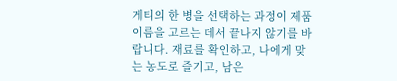게티의 한 병을 선택하는 과정이 제품 이름을 고르는 데서 끝나지 않기를 바랍니다. 재료를 확인하고, 나에게 맞는 농도로 즐기고, 남은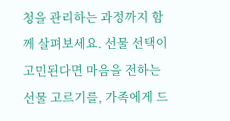청을 관리하는 과정까지 함께 살펴보세요. 선물 선택이 고민된다면 마음을 전하는 선물 고르기를, 가족에게 드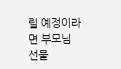릴 예정이라면 부모님 선물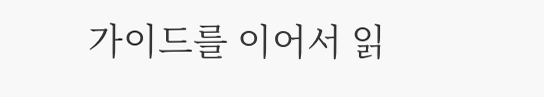가이드를 이어서 읽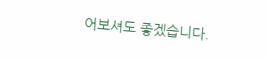어보셔도 좋겠습니다.